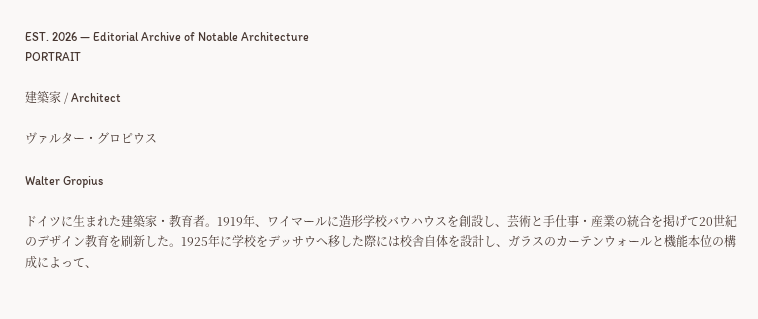EST. 2026 — Editorial Archive of Notable Architecture
PORTRAIT

建築家 / Architect

ヴァルター・グロピウス

Walter Gropius

ドイツに生まれた建築家・教育者。1919年、ワイマールに造形学校バウハウスを創設し、芸術と手仕事・産業の統合を掲げて20世紀のデザイン教育を刷新した。1925年に学校をデッサウへ移した際には校舎自体を設計し、ガラスのカーテンウォールと機能本位の構成によって、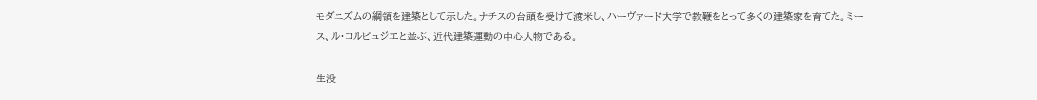モダニズムの綱領を建築として示した。ナチスの台頭を受けて渡米し、ハーヴァード大学で教鞭をとって多くの建築家を育てた。ミース、ル・コルビュジエと並ぶ、近代建築運動の中心人物である。

生没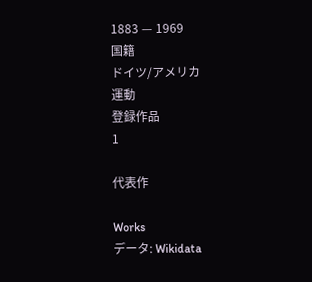1883 — 1969
国籍
ドイツ/アメリカ
運動
登録作品
1

代表作

Works
データ: Wikidata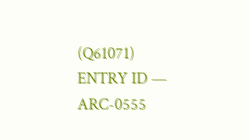(Q61071)
ENTRY ID — ARC-0555